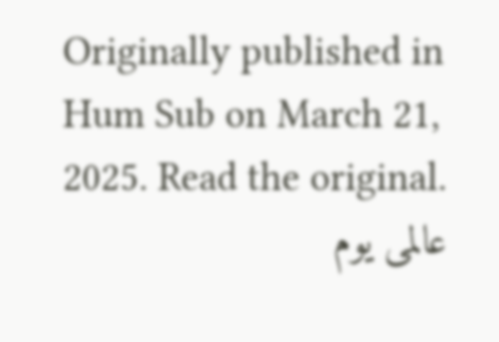Originally published in Hum Sub on March 21, 2025. Read the original.
عالمی یوم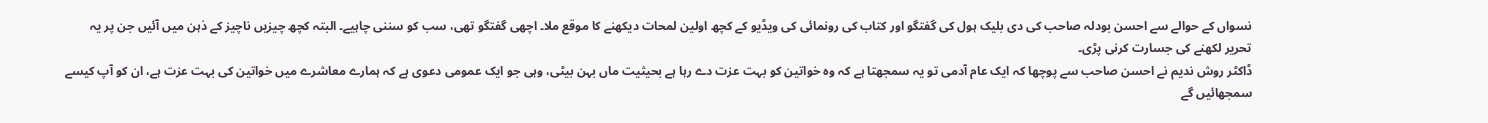نسواں کے حوالے سے احسن بودلہ صاحب کی دی بلیک ہول کی گفتگو اور کتاب کی رونمائی کی ویڈیو کے کچھ اولین لمحات دیکھنے کا موقع ملا۔ اچھی گفتگو تھی، سب کو سننی چاہیے۔ البتہ کچھ چیزیں ناچیز کے ذہن میں آئیں جن پر یہ تحریر لکھنے کی جسارت کرنی پڑی۔
ڈاکٹر روش ندیم نے احسن صاحب سے پوچھا کہ ایک عام آدمی تو یہ سمجھتا ہے کہ وہ خواتین کو بہت عزت دے رہا ہے بحیثیت ماں بہن بیٹی، وہی جو ایک عمومی دعوی ہے کہ ہمارے معاشرے میں خواتین کی بہت عزت ہے، ان کو آپ کیسے سمجھائیں گے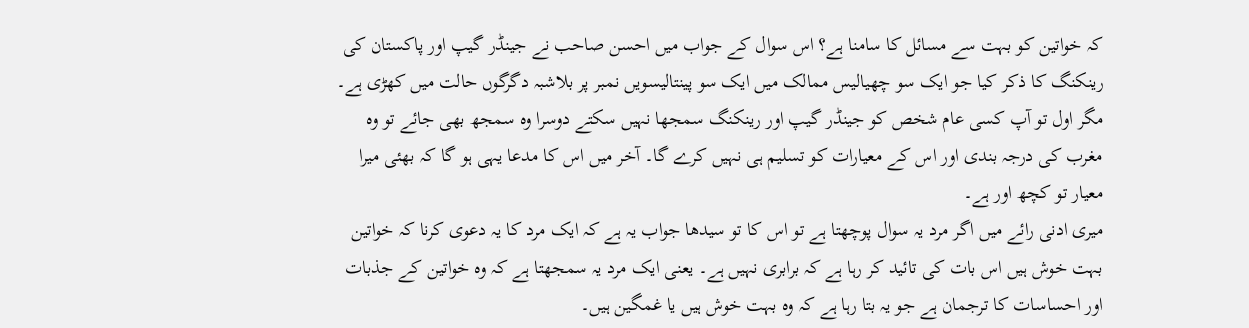کہ خواتین کو بہت سے مسائل کا سامنا ہے؟ اس سوال کے جواب میں احسن صاحب نے جینڈر گیپ اور پاکستان کی رینکنگ کا ذکر کیا جو ایک سو چھیالیس ممالک میں ایک سو پینتالیسویں نمبر پر بلاشبہ دگرگوں حالت میں کھڑی ہے۔ مگر اول تو آپ کسی عام شخص کو جینڈر گیپ اور رینکنگ سمجھا نہیں سکتے دوسرا وہ سمجھ بھی جائے تو وہ مغرب کی درجہ بندی اور اس کے معیارات کو تسلیم ہی نہیں کرے گا۔ آخر میں اس کا مدعا یہی ہو گا کہ بھئی میرا معیار تو کچھ اور ہے۔
میری ادنی رائے میں اگر مرد یہ سوال پوچھتا ہے تو اس کا تو سیدھا جواب یہ ہے کہ ایک مرد کا یہ دعوی کرنا کہ خواتین بہت خوش ہیں اس بات کی تائید کر رہا ہے کہ برابری نہیں ہے۔ یعنی ایک مرد یہ سمجھتا ہے کہ وہ خواتین کے جذبات اور احساسات کا ترجمان ہے جو یہ بتا رہا ہے کہ وہ بہت خوش ہیں یا غمگین ہیں۔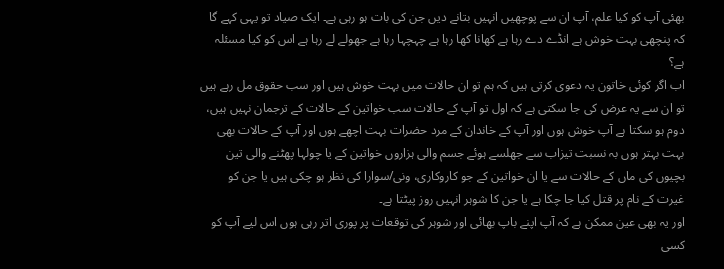بھئی آپ کو کیا علم، آپ ان سے پوچھیں انہیں بتانے دیں جن کی بات ہو رہی ہے۔ ایک صیاد تو یہی کہے گا کہ پنچھی بہت خوش ہے انڈے دے رہا ہے کھانا کھا رہا ہے چہچہا رہا ہے جھولے لے رہا ہے اس کو کیا مسئلہ ہے؟
اب اگر کوئی خاتون یہ دعوی کرتی ہیں کہ ہم تو ان حالات میں بہت خوش ہیں اور سب حقوق مل رہے ہیں تو ان سے یہ عرض کی جا سکتی ہے کہ اول تو آپ کے حالات سب خواتین کے حالات کے ترجمان نہیں ہیں، دوم ہو سکتا ہے آپ خوش ہوں اور آپ کے خاندان کے مرد حضرات بہت اچھے ہوں اور آپ کے حالات بھی بہت بہتر ہوں بہ نسبت تیزاب سے جھلسے ہوئے جسم والی ہزاروں خواتین کے یا چولہا پھٹنے والی تین بچیوں کی ماں کے حالات سے یا ان خواتین کے جو کاروکاری، ونی/سوارا کی نظر ہو چکی ہیں یا جن کو غیرت کے نام پر قتل کیا جا چکا ہے یا جن کا شوہر انہیں روز پیٹتا ہے۔
اور یہ بھی عین ممکن ہے کہ آپ اپنے باپ بھائی اور شوہر کی توقعات پر پوری اتر رہی ہوں اس لیے آپ کو کسی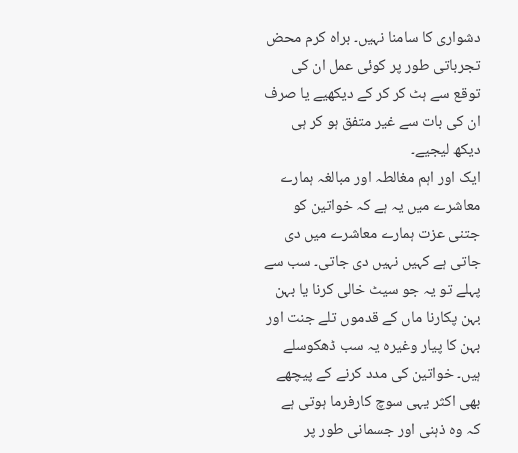دشواری کا سامنا نہیں۔ براہ کرم محض تجرباتی طور پر کوئی عمل ان کی توقع سے ہٹ کر کر کے دیکھیے یا صرف ان کی بات سے غیر متفق ہو کر ہی دیکھ لیجیے۔
ایک اور اہم مغالطہ اور مبالغہ ہمارے معاشرے میں یہ ہے کہ خواتین کو جتنی عزت ہمارے معاشرے میں دی جاتی ہے کہیں نہیں دی جاتی۔ سب سے پہلے تو یہ جو سیٹ خالی کرنا یا بہن بہن پکارنا ماں کے قدموں تلے جنت اور بہن کا پیار وغیرہ یہ سب ڈھکوسلے ہیں۔ خواتین کی مدد کرنے کے پیچھے بھی اکثر یہی سوچ کارفرما ہوتی ہے کہ وہ ذہنی اور جسمانی طور پر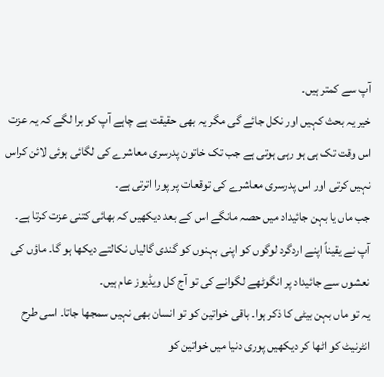آپ سے کمتر ہیں۔
خیر یہ بحث کہیں اور نکل جائے گی مگر یہ بھی حقیقت ہے چاہے آپ کو برا لگے کہ یہ عزت اس وقت تک ہی ہو رہی ہوتی ہے جب تک خاتون پدرسری معاشرے کی لگائی ہوئی لائن کراس نہیں کرتی اور اس پدرسری معاشرے کی توقعات پر پورا اترتی ہے۔
جب ماں یا بہن جائیداد میں حصہ مانگے اس کے بعد دیکھیں کہ بھائی کتنی عزت کرتا ہے۔ آپ نے یقیناً اپنے اردگرد لوگوں کو اپنی بہنوں کو گندی گالیاں نکالتے دیکھا ہو گا۔ ماؤں کی نعشوں سے جائیداد پر انگوٹھے لگوانے کی تو آج کل ویڈیوز عام ہیں۔
یہ تو ماں بہن بیٹی کا ذکر ہوا۔ باقی خواتین کو تو انسان بھی نہیں سمجھا جاتا۔ اسی طرح انٹرنیٹ کو اٹھا کر دیکھیں پوری دنیا میں خواتین کو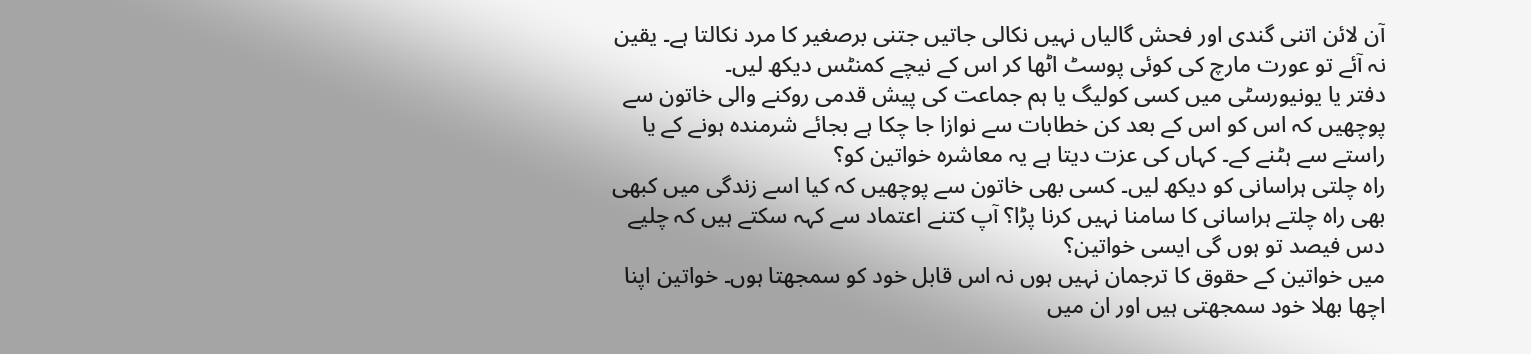آن لائن اتنی گندی اور فحش گالیاں نہیں نکالی جاتیں جتنی برصغیر کا مرد نکالتا ہے۔ یقین نہ آئے تو عورت مارچ کی کوئی پوسٹ اٹھا کر اس کے نیچے کمنٹس دیکھ لیں۔
دفتر یا یونیورسٹی میں کسی کولیگ یا ہم جماعت کی پیش قدمی روکنے والی خاتون سے پوچھیں کہ اس کو اس کے بعد کن خطابات سے نوازا جا چکا ہے بجائے شرمندہ ہونے کے یا راستے سے ہٹنے کے۔ کہاں کی عزت دیتا ہے یہ معاشرہ خواتین کو؟
راہ چلتی ہراسانی کو دیکھ لیں۔ کسی بھی خاتون سے پوچھیں کہ کیا اسے زندگی میں کبھی بھی راہ چلتے ہراسانی کا سامنا نہیں کرنا پڑا؟ آپ کتنے اعتماد سے کہہ سکتے ہیں کہ چلیے دس فیصد تو ہوں گی ایسی خواتین؟
میں خواتین کے حقوق کا ترجمان نہیں ہوں نہ اس قابل خود کو سمجھتا ہوں۔ خواتین اپنا اچھا بھلا خود سمجھتی ہیں اور ان میں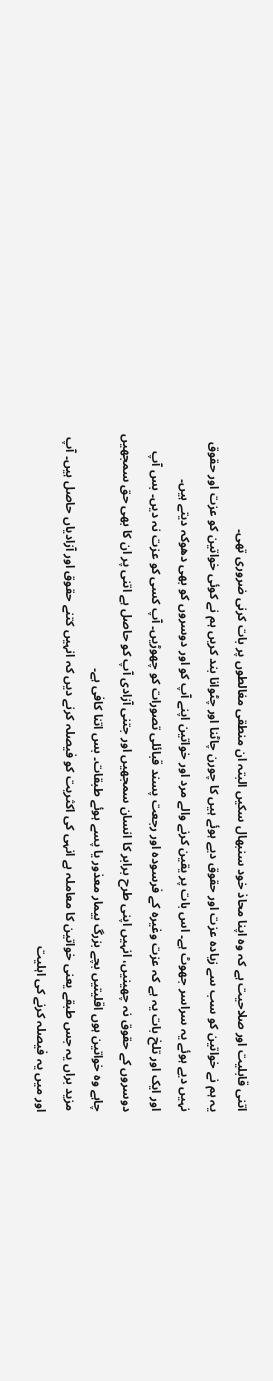اتنی قابلیت اور صلاحیت ہے کہ وہ اپنا محاذ خود سنبھال سکیں البتہ ان منطقی مغالطوں پر بات کرنی ضروری تھی۔
یہ ہم نے خواتین کو سب سے زیادہ عزت اور حقوق دیے ہوئے ہیں کا چورن چاٹنا اور چٹوانا بند کریں ہم نے کوئی خواتین کو عزت اور حقوق نہیں دیے ہوئے یہ سراسر جھوٹ ہے۔ اس بات پر یقین کرنے والے مرد اور خواتین اپنے آپ کو اور دوسروں کو بھی دھوکہ دیتے ہیں۔
اور ایک اور تلخ بات یہ ہے کہ عزت وغیرہ کے فرسودہ اور رجعت پسند قبائلی تصورات کو چھوڑیں۔ آپ کسی کو عزت نہ دیں۔ بس آپ دوسروں کے حقوق نہ چھینیں، انہیں اپنی طرح برابر کا انسان سمجھیں اور جتنی آزادی آپ کو حاصل ہے اتنی پر ان کا بھی حق سمجھیں چاہے وہ خواتین ہوں اقلیتیں بچے بزرگ بیمار معذور یا پسے ہوئے طبقات۔ بس اتنا کافی ہے۔
مزید براں یہ جس طبقے یعنی خواتین کا معاملہ ہے انہی کی اکثریت کو فیصلہ کرنے دیں کہ انہیں کتنے حقوق اور آزادیاں حاصل ہیں۔ آپ اور میں یہ فیصلہ کرنے کی اہلیت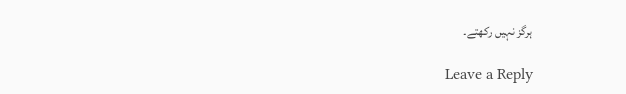ہرگز نہیں رکھتے۔

Leave a Reply